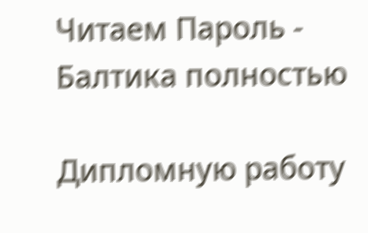Читаем Пароль - Балтика полностью

Дипломную работу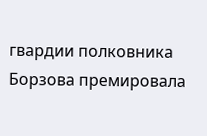гвардии полковника Борзова премировала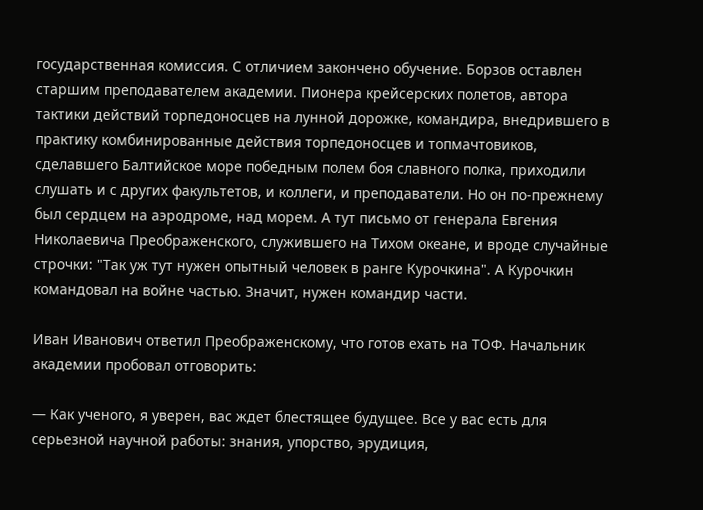государственная комиссия. С отличием закончено обучение. Борзов оставлен старшим преподавателем академии. Пионера крейсерских полетов, автора тактики действий торпедоносцев на лунной дорожке, командира, внедрившего в практику комбинированные действия торпедоносцев и топмачтовиков, сделавшего Балтийское море победным полем боя славного полка, приходили слушать и с других факультетов, и коллеги, и преподаватели. Но он по-прежнему был сердцем на аэродроме, над морем. А тут письмо от генерала Евгения Николаевича Преображенского, служившего на Тихом океане, и вроде случайные строчки: "Так уж тут нужен опытный человек в ранге Курочкина". А Курочкин командовал на войне частью. Значит, нужен командир части.

Иван Иванович ответил Преображенскому, что готов ехать на ТОФ. Начальник академии пробовал отговорить:

— Как ученого, я уверен, вас ждет блестящее будущее. Все у вас есть для серьезной научной работы: знания, упорство, эрудиция,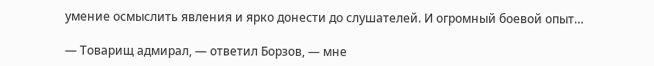умение осмыслить явления и ярко донести до слушателей. И огромный боевой опыт…

— Товарищ адмирал, — ответил Борзов, — мне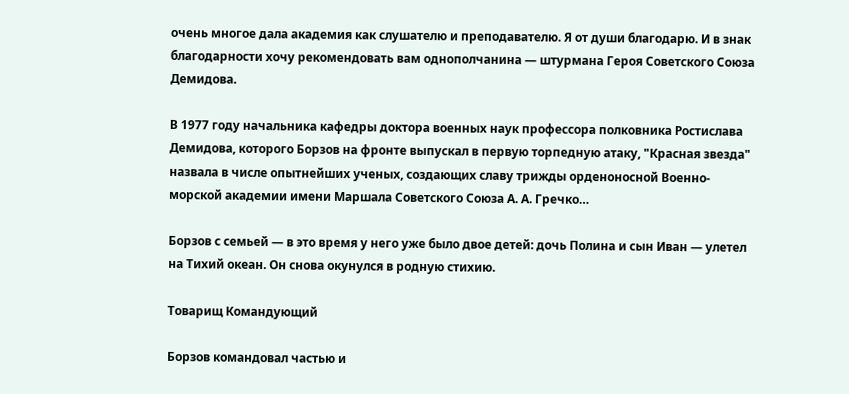очень многое дала академия как слушателю и преподавателю. Я от души благодарю. И в знак благодарности хочу рекомендовать вам однополчанина — штурмана Героя Советского Союза Демидова.

В 1977 году начальника кафедры доктора военных наук профессора полковника Ростислава Демидова, которого Борзов на фронте выпускал в первую торпедную атаку, "Красная звезда" назвала в числе опытнейших ученых, создающих славу трижды орденоносной Военно-морской академии имени Маршала Советского Союза А. А. Гречко…

Борзов с семьей — в это время у него уже было двое детей: дочь Полина и сын Иван — улетел на Тихий океан. Он снова окунулся в родную стихию.

Товарищ Командующий

Борзов командовал частью и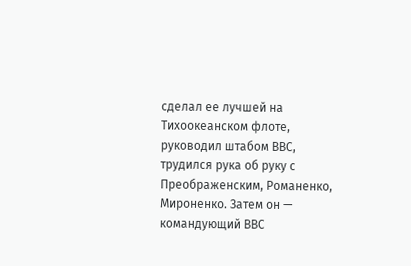сделал ее лучшей на Тихоокеанском флоте, руководил штабом ВВС, трудился рука об руку с Преображенским, Романенко, Мироненко. Затем он — командующий ВВС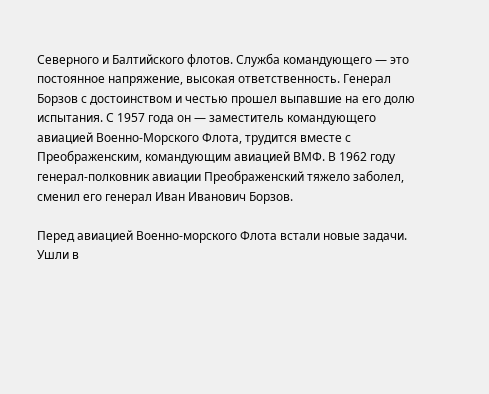Северного и Балтийского флотов. Служба командующего — это постоянное напряжение, высокая ответственность. Генерал Борзов с достоинством и честью прошел выпавшие на его долю испытания. С 1957 года он — заместитель командующего авиацией Военно-Морского Флота, трудится вместе с Преображенским, командующим авиацией ВМФ. В 1962 году генерал-полковник авиации Преображенский тяжело заболел, сменил его генерал Иван Иванович Борзов.

Перед авиацией Военно-морского Флота встали новые задачи. Ушли в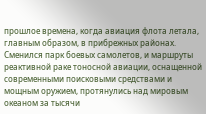прошлое времена, когда авиация флота летала, главным образом, в прибрежных районах. Сменился парк боевых самолетов, и маршруты реактивной раке тоносной авиации, оснащенной современными поисковыми средствами и мощным оружием, протянулись над мировым океаном за тысячи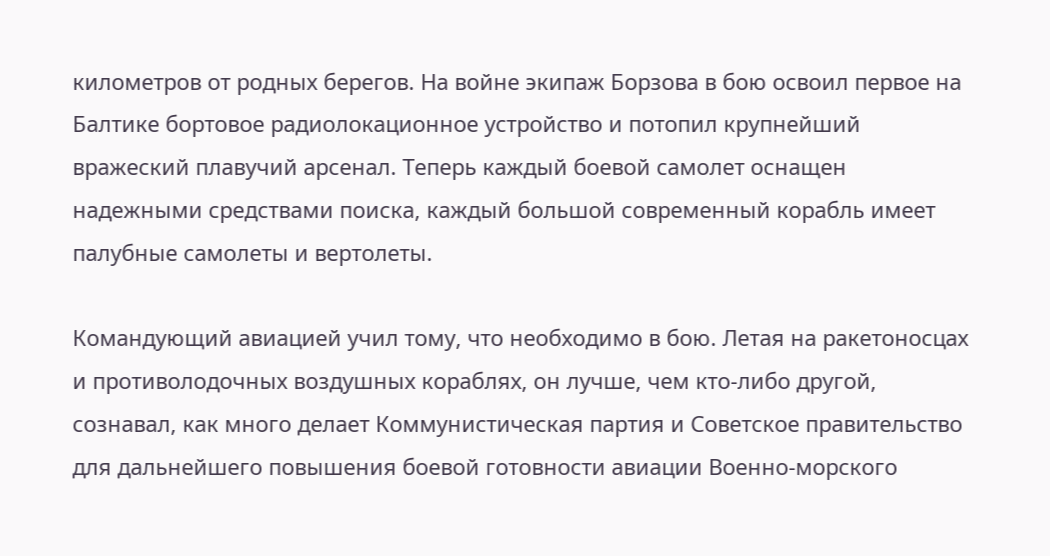километров от родных берегов. На войне экипаж Борзова в бою освоил первое на Балтике бортовое радиолокационное устройство и потопил крупнейший вражеский плавучий арсенал. Теперь каждый боевой самолет оснащен надежными средствами поиска, каждый большой современный корабль имеет палубные самолеты и вертолеты.

Командующий авиацией учил тому, что необходимо в бою. Летая на ракетоносцах и противолодочных воздушных кораблях, он лучше, чем кто-либо другой, сознавал, как много делает Коммунистическая партия и Советское правительство для дальнейшего повышения боевой готовности авиации Военно-морского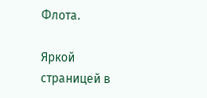Флота.

Яркой страницей в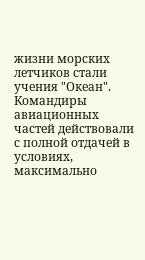жизни морских летчиков стали учения "Океан". Командиры авиационных частей действовали с полной отдачей в условиях, максимально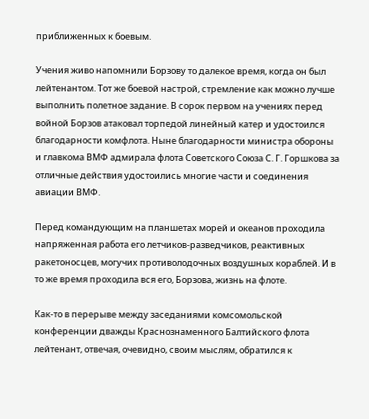приближенных к боевым.

Учения живо напомнили Борзову то далекое время, когда он был лейтенантом. Тот же боевой настрой, стремление как можно лучше выполнить полетное задание. В сорок первом на учениях перед войной Борзов атаковал торпедой линейный катер и удостоился благодарности комфлота. Ныне благодарности министра обороны и главкома ВМФ адмирала флота Советского Союза С. Г. Горшкова за отличные действия удостоились многие части и соединения авиации ВМФ.

Перед командующим на планшетах морей и океанов проходила напряженная работа его летчиков-разведчиков, реактивных ракетоносцев, могучих противолодочных воздушных кораблей. И в то же время проходила вся его, Борзова, жизнь на флоте.

Как-то в перерыве между заседаниями комсомольской конференции дважды Краснознаменного Балтийского флота лейтенант, отвечая, очевидно, своим мыслям, обратился к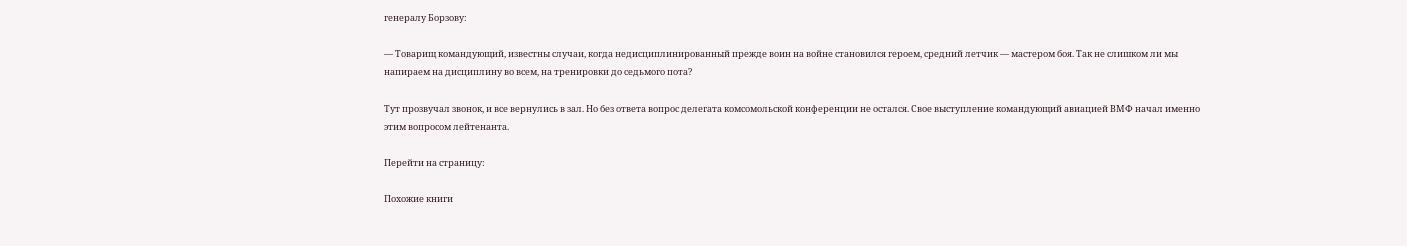генералу Борзову:

— Товарищ командующий, известны случаи, когда недисциплинированный прежде воин на войне становился героем, средний летчик — мастером боя. Так не слишком ли мы напираем на дисциплину во всем, на тренировки до седьмого пота?

Тут прозвучал звонок, и все вернулись в зал. Но без ответа вопрос делегата комсомольской конференции не остался. Свое выступление командующий авиацией ВМФ начал именно этим вопросом лейтенанта.

Перейти на страницу:

Похожие книги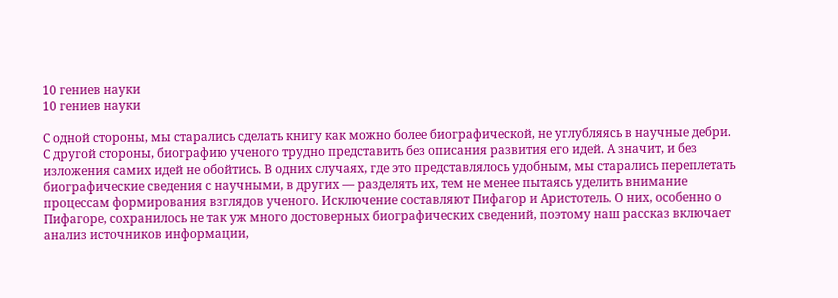10 гениев науки
10 гениев науки

С одной стороны, мы старались сделать книгу как можно более биографической, не углубляясь в научные дебри. С другой стороны, биографию ученого трудно представить без описания развития его идей. А значит, и без изложения самих идей не обойтись. В одних случаях, где это представлялось удобным, мы старались переплетать биографические сведения с научными, в других — разделять их, тем не менее пытаясь уделить внимание процессам формирования взглядов ученого. Исключение составляют Пифагор и Аристотель. О них, особенно о Пифагоре, сохранилось не так уж много достоверных биографических сведений, поэтому наш рассказ включает анализ источников информации,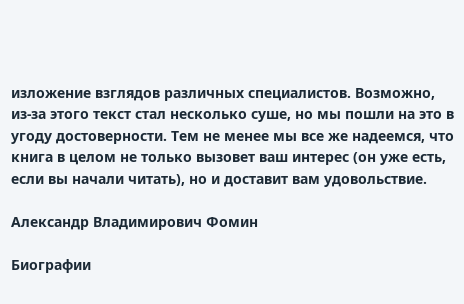изложение взглядов различных специалистов. Возможно, из-за этого текст стал несколько суше, но мы пошли на это в угоду достоверности. Тем не менее мы все же надеемся, что книга в целом не только вызовет ваш интерес (он уже есть, если вы начали читать), но и доставит вам удовольствие.

Александр Владимирович Фомин

Биографии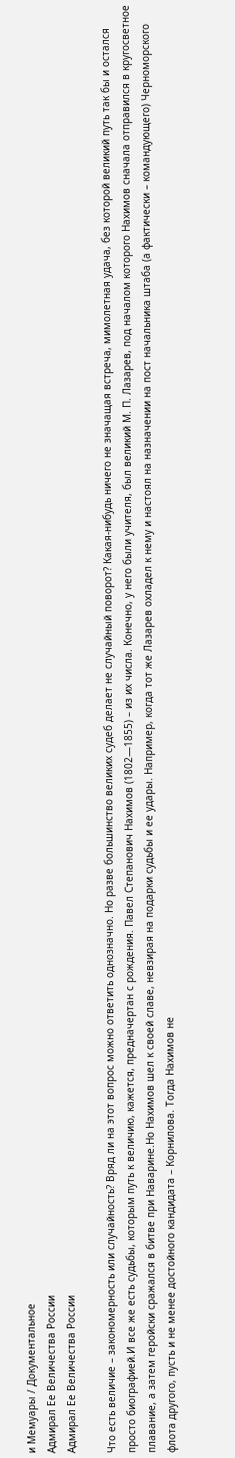и Мемуары / Документальное
Адмирал Ее Величества России
Адмирал Ее Величества России

Что есть величие – закономерность или случайность? Вряд ли на этот вопрос можно ответить однозначно. Но разве большинство великих судеб делает не случайный поворот? Какая-нибудь ничего не значащая встреча, мимолетная удача, без которой великий путь так бы и остался просто биографией.И все же есть судьбы, которым путь к величию, кажется, предначертан с рождения. Павел Степанович Нахимов (1802—1855) – из их числа. Конечно, у него были учителя, был великий М. П. Лазарев, под началом которого Нахимов сначала отправился в кругосветное плавание, а затем геройски сражался в битве при Наварине.Но Нахимов шел к своей славе, невзирая на подарки судьбы и ее удары. Например, когда тот же Лазарев охладел к нему и настоял на назначении на пост начальника штаба (а фактически – командующего) Черноморского флота другого, пусть и не менее достойного кандидата – Корнилова. Тогда Нахимов не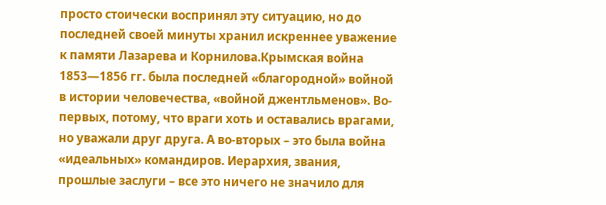просто стоически воспринял эту ситуацию, но до последней своей минуты хранил искреннее уважение к памяти Лазарева и Корнилова.Крымская война 1853—1856 гг. была последней «благородной» войной в истории человечества, «войной джентльменов». Во-первых, потому, что враги хоть и оставались врагами, но уважали друг друга. А во-вторых – это была война «идеальных» командиров. Иерархия, звания, прошлые заслуги – все это ничего не значило для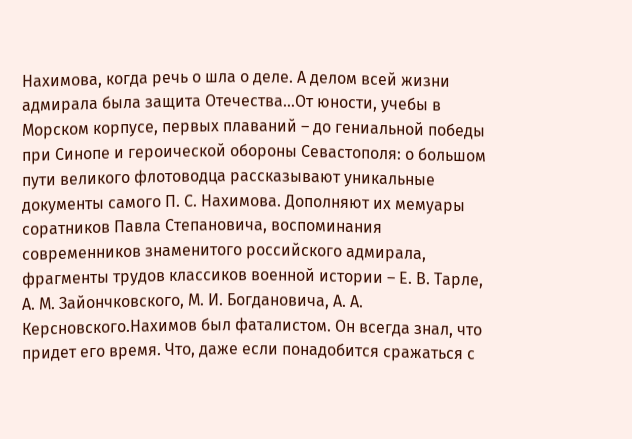Нахимова, когда речь о шла о деле. А делом всей жизни адмирала была защита Отечества…От юности, учебы в Морском корпусе, первых плаваний – до гениальной победы при Синопе и героической обороны Севастополя: о большом пути великого флотоводца рассказывают уникальные документы самого П. С. Нахимова. Дополняют их мемуары соратников Павла Степановича, воспоминания современников знаменитого российского адмирала, фрагменты трудов классиков военной истории – Е. В. Тарле, А. М. Зайончковского, М. И. Богдановича, А. А. Керсновского.Нахимов был фаталистом. Он всегда знал, что придет его время. Что, даже если понадобится сражаться с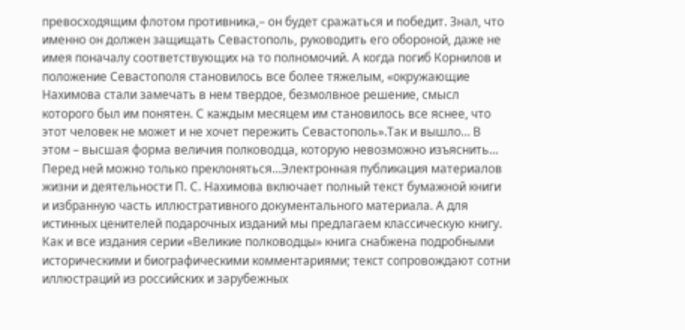превосходящим флотом противника,– он будет сражаться и победит. Знал, что именно он должен защищать Севастополь, руководить его обороной, даже не имея поначалу соответствующих на то полномочий. А когда погиб Корнилов и положение Севастополя становилось все более тяжелым, «окружающие Нахимова стали замечать в нем твердое, безмолвное решение, смысл которого был им понятен. С каждым месяцем им становилось все яснее, что этот человек не может и не хочет пережить Севастополь».Так и вышло… В этом – высшая форма величия полководца, которую невозможно изъяснить… Перед ней можно только преклоняться…Электронная публикация материалов жизни и деятельности П. С. Нахимова включает полный текст бумажной книги и избранную часть иллюстративного документального материала. А для истинных ценителей подарочных изданий мы предлагаем классическую книгу. Как и все издания серии «Великие полководцы» книга снабжена подробными историческими и биографическими комментариями; текст сопровождают сотни иллюстраций из российских и зарубежных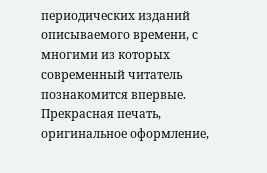периодических изданий описываемого времени, с многими из которых современный читатель познакомится впервые. Прекрасная печать, оригинальное оформление,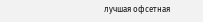лучшая офсетная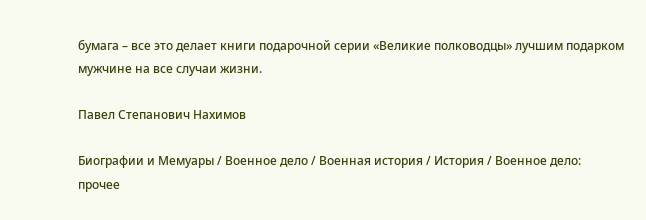бумага – все это делает книги подарочной серии «Великие полководцы» лучшим подарком мужчине на все случаи жизни.

Павел Степанович Нахимов

Биографии и Мемуары / Военное дело / Военная история / История / Военное дело: прочее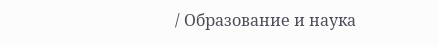/ Образование и наука